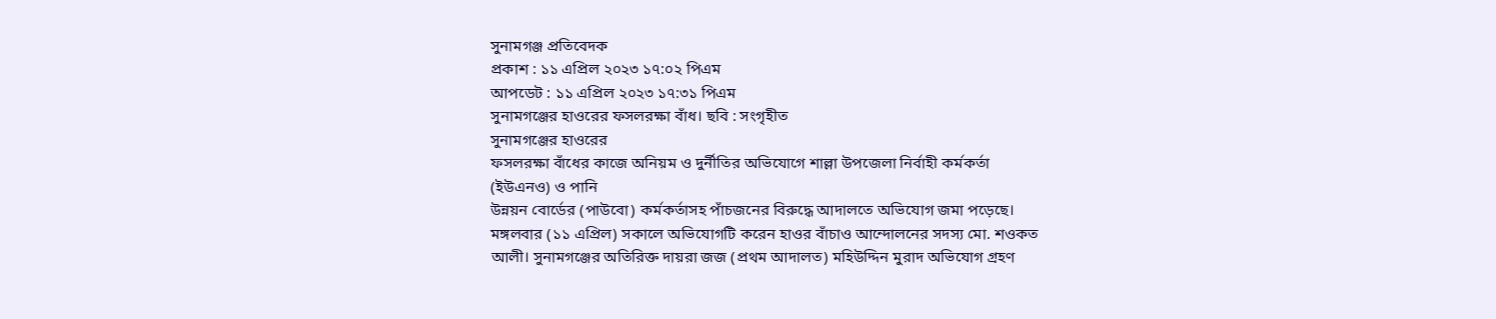সুনামগঞ্জ প্রতিবেদক
প্রকাশ : ১১ এপ্রিল ২০২৩ ১৭:০২ পিএম
আপডেট : ১১ এপ্রিল ২০২৩ ১৭:৩১ পিএম
সুনামগঞ্জের হাওরের ফসলরক্ষা বাঁধ। ছবি : সংগৃহীত
সুনামগঞ্জের হাওরের
ফসলরক্ষা বাঁধের কাজে অনিয়ম ও দুর্নীতির অভিযোগে শাল্লা উপজেলা নির্বাহী কর্মকর্তা
(ইউএনও) ও পানি
উন্নয়ন বোর্ডের (পাউবো) কর্মকর্তাসহ পাঁচজনের বিরুদ্ধে আদালতে অভিযোগ জমা পড়েছে।
মঙ্গলবার (১১ এপ্রিল) সকালে অভিযোগটি করেন হাওর বাঁচাও আন্দোলনের সদস্য মো. শওকত
আলী। সুনামগঞ্জের অতিরিক্ত দায়রা জজ (প্রথম আদালত) মহিউদ্দিন মুরাদ অভিযোগ গ্রহণ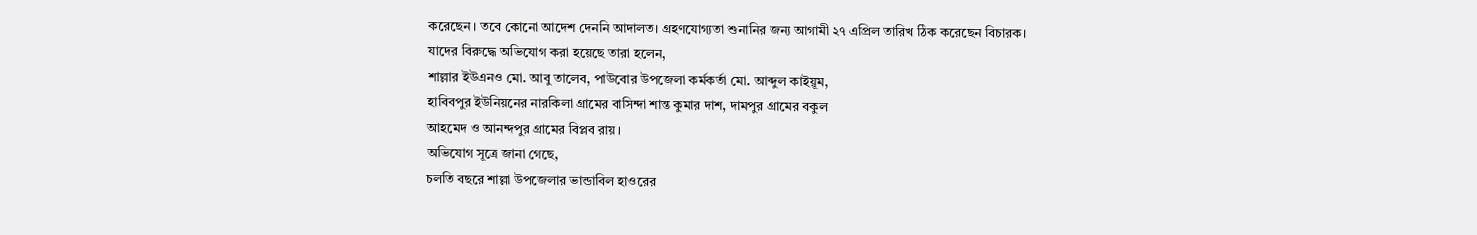করেছেন। তবে কোনো আদেশ দেননি আদালত। গ্রহণযোগ্যতা শুনানির জন্য আগামী ২৭ এপ্রিল তারিখ ঠিক করেছেন বিচারক।
যাদের বিরুদ্ধে অভিযোগ করা হয়েছে তারা হলেন,
শাল্লার ইউএনও মো. আবু তালেব, পাউবোর উপজেলা কর্মকর্তা মো. আব্দুল কাইয়ূম,
হাবিবপুর ইউনিয়নের নারকিলা গ্রামের বাসিন্দা শান্ত কুমার দাশ, দামপুর গ্রামের বকুল
আহমেদ ও আনন্দপুর গ্রামের বিপ্লব রায়।
অভিযোগ সূত্রে জানা গেছে,
চলতি বছরে শাল্লা উপজেলার ভান্ডাবিল হাওরের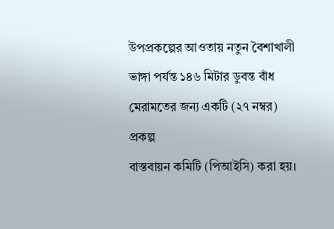উপপ্রকল্পের আওতায় নতুন বৈশাখালী
ভাঙ্গা পর্যন্ত ১৪৬ মিটার ডুবন্ত বাঁধ মেরামতের জন্য একটি (২৭ নম্বর) প্রকল্প
বাস্তবায়ন কমিটি (পিআইসি) করা হয়।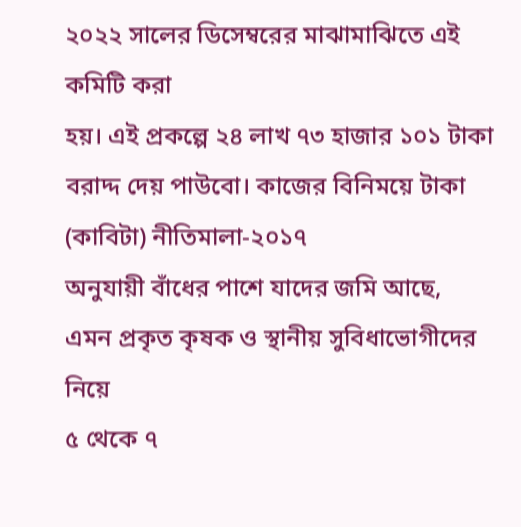২০২২ সালের ডিসেম্বরের মাঝামাঝিতে এই কমিটি করা
হয়। এই প্রকল্পে ২৪ লাখ ৭৩ হাজার ১০১ টাকা বরাদ্দ দেয় পাউবো। কাজের বিনিময়ে টাকা (কাবিটা) নীতিমালা-২০১৭
অনুযায়ী বাঁধের পাশে যাদের জমি আছে, এমন প্রকৃত কৃষক ও স্থানীয় সুবিধাভোগীদের নিয়ে
৫ থেকে ৭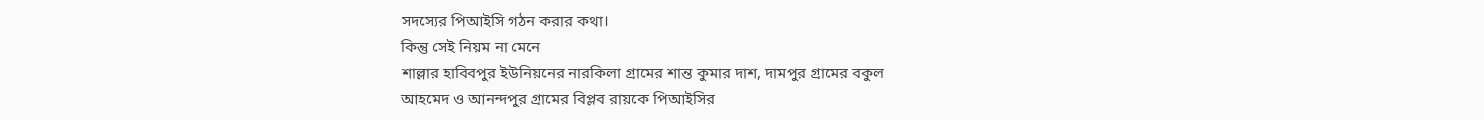সদস্যের পিআইসি গঠন করার কথা।
কিন্তু সেই নিয়ম না মেনে
শাল্লার হাবিবপুর ইউনিয়নের নারকিলা গ্রামের শান্ত কুমার দাশ, দামপুর গ্রামের বকুল
আহমেদ ও আনন্দপুর গ্রামের বিপ্লব রায়কে পিআইসির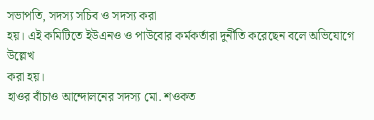সভাপতি, সদস্য সচিব ও সদস্য করা
হয়। এই কমিটিতে ইউএনও ও পাউবোর কর্মকর্তারা দুর্নীতি করেছেন বলে অভিযোগে উল্লেখ
করা হয়।
হাওর বাঁচাও আন্দোলনের সদস্য মো. শওকত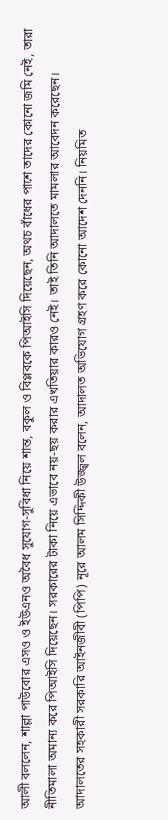আলী বললেন, শাল্লা পাউবোর এসও ও ইউএনও অবৈধ সুযোগ-সুবিধা নিয়ে শান্ত, বকুল ও বিপ্লবকে পিআইসি দিয়েছেন, অথচ বাঁধের পাশে তাদের কোনো জমি নেই, তারা নীতিমালা অমান্য করে পিআইসি দিয়েছেন। সরকারের টাকা নিয়ে এভাবে নয়-ছয় করার এখতিয়ার কারও নেই। তাই তিনি আদালতে মামলার আবেদন করেছেন।
আদালতের সহকারী সরকারি আইনজীবী (পিপি) নূরে আলম সিদ্দিকী উজ্জ্বল বলেন, আদালত অভিযোগ গ্রহণ করে কোনো আদেশ দেননি। নিয়মিত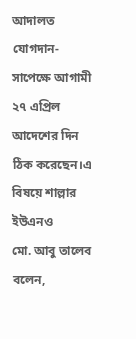আদালত যোগদান-সাপেক্ষে আগামী ২৭ এপ্রিল আদেশের দিন ঠিক করেছেন।এ বিষয়ে শাল্লার ইউএনও
মো. আবু তালেব বলেন,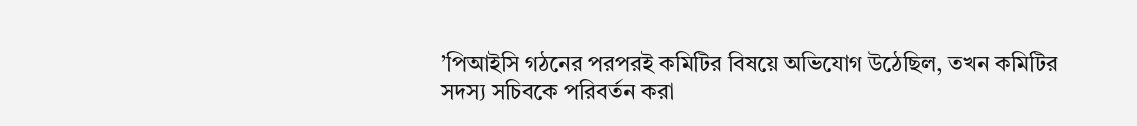’পিআইসি গঠনের পরপরই কমিটির বিষয়ে অভিযোগ উঠেছিল, তখন কমিটির
সদস্য সচিবকে পরিবর্তন করা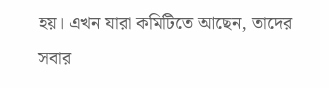হয়। এখন যারা কমিটিতে আছেন, তাদের সবার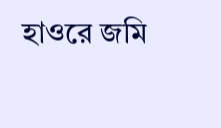হাওরে জমি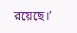রয়েছে।’